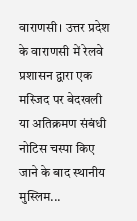वाराणसी। उत्तर प्रदेश के वाराणसी में रेलवे प्रशासन द्वारा एक मस्जिद पर बेदखली या अतिक्रमण संबंधी नोटिस चस्पा किए जाने के बाद स्थानीय मुस्लिम...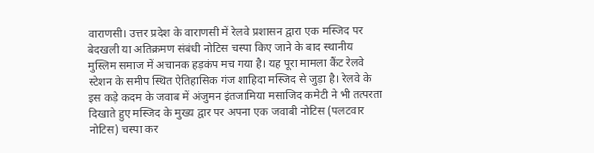वाराणसी। उत्तर प्रदेश के वाराणसी में रेलवे प्रशासन द्वारा एक मस्जिद पर बेदखली या अतिक्रमण संबंधी नोटिस चस्पा किए जाने के बाद स्थानीय मुस्लिम समाज में अचानक हड़कंप मच गया है। यह पूरा मामला कैंट रेलवे स्टेशन के समीप स्थित ऐतिहासिक गंज शाहिदा मस्जिद से जुड़ा है। रेलवे के इस कड़े कदम के जवाब में अंजुमन इंतजामिया मसाजिद कमेटी ने भी तत्परता दिखाते हुए मस्जिद के मुख्य द्वार पर अपना एक जवाबी नोटिस (पलटवार नोटिस) चस्पा कर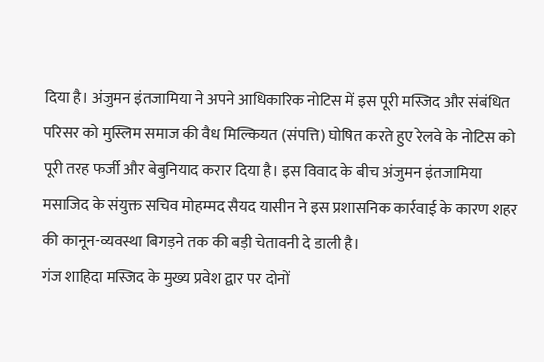दिया है। अंजुमन इंतजामिया ने अपने आधिकारिक नोटिस में इस पूरी मस्जिद और संबंधित परिसर को मुस्लिम समाज की वैध मिल्कियत (संपत्ति) घोषित करते हुए रेलवे के नोटिस को पूरी तरह फर्जी और बेबुनियाद करार दिया है। इस विवाद के बीच अंजुमन इंतजामिया मसाजिद के संयुक्त सचिव मोहम्मद सैयद यासीन ने इस प्रशासनिक कार्रवाई के कारण शहर की कानून-व्यवस्था बिगड़ने तक की बड़ी चेतावनी दे डाली है।
गंज शाहिदा मस्जिद के मुख्य प्रवेश द्वार पर दोनों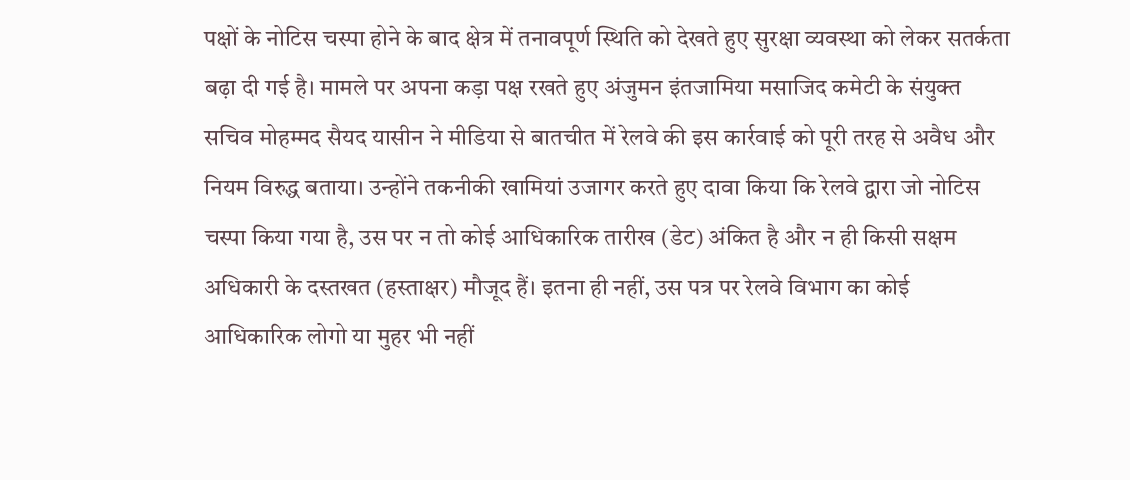पक्षों के नोटिस चस्पा होने के बाद क्षेत्र में तनावपूर्ण स्थिति को देखते हुए सुरक्षा व्यवस्था को लेकर सतर्कता बढ़ा दी गई है। मामले पर अपना कड़ा पक्ष रखते हुए अंजुमन इंतजामिया मसाजिद कमेटी के संयुक्त सचिव मोहम्मद सैयद यासीन ने मीडिया से बातचीत में रेलवे की इस कार्रवाई को पूरी तरह से अवैध और नियम विरुद्ध बताया। उन्होंने तकनीकी खामियां उजागर करते हुए दावा किया कि रेलवे द्वारा जो नोटिस चस्पा किया गया है, उस पर न तो कोई आधिकारिक तारीख (डेट) अंकित है और न ही किसी सक्षम अधिकारी के दस्तखत (हस्ताक्षर) मौजूद हैं। इतना ही नहीं, उस पत्र पर रेलवे विभाग का कोई आधिकारिक लोगो या मुहर भी नहीं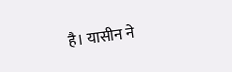है। यासीन ने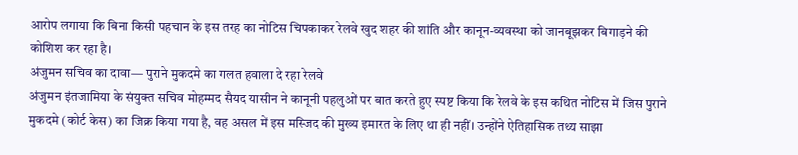आरोप लगाया कि बिना किसी पहचान के इस तरह का नोटिस चिपकाकर रेलवे खुद शहर की शांति और कानून-व्यवस्था को जानबूझकर बिगाड़ने की कोशिश कर रहा है।
अंजुमन सचिव का दावा— पुराने मुकदमे का गलत हवाला दे रहा रेलवे
अंजुमन इंतजामिया के संयुक्त सचिव मोहम्मद सैयद यासीन ने कानूनी पहलुओं पर बात करते हुए स्पष्ट किया कि रेलवे के इस कथित नोटिस में जिस पुराने मुकदमे (कोर्ट केस) का जिक्र किया गया है, वह असल में इस मस्जिद की मुख्य इमारत के लिए था ही नहीं। उन्होंने ऐतिहासिक तथ्य साझा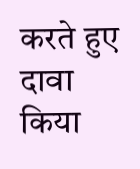करते हुए दावा किया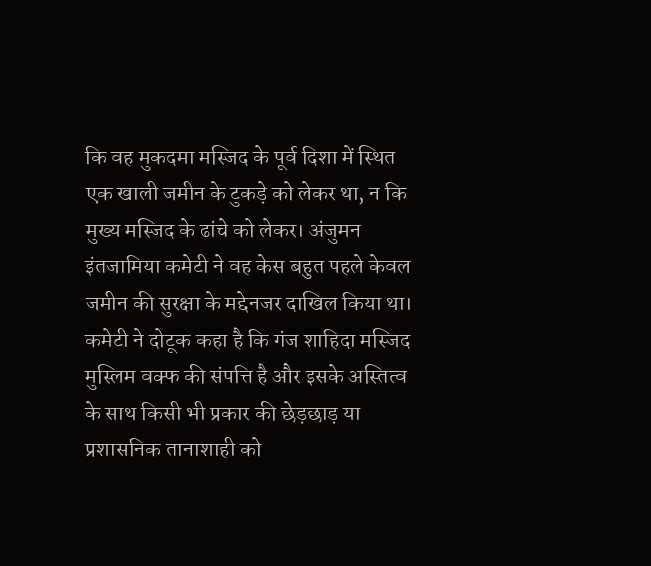कि वह मुकदमा मस्जिद के पूर्व दिशा में स्थित एक खाली जमीन के टुकड़े को लेकर था, न कि मुख्य मस्जिद के ढांचे को लेकर। अंजुमन इंतजामिया कमेटी ने वह केस बहुत पहले केवल जमीन की सुरक्षा के मद्देनजर दाखिल किया था। कमेटी ने दोटूक कहा है कि गंज शाहिदा मस्जिद मुस्लिम वक्फ की संपत्ति है और इसके अस्तित्व के साथ किसी भी प्रकार की छेड़छाड़ या प्रशासनिक तानाशाही को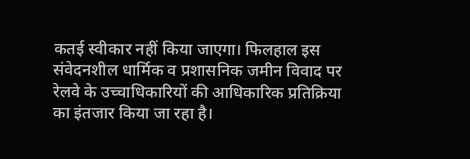कतई स्वीकार नहीं किया जाएगा। फिलहाल इस संवेदनशील धार्मिक व प्रशासनिक जमीन विवाद पर रेलवे के उच्चाधिकारियों की आधिकारिक प्रतिक्रिया का इंतजार किया जा रहा है।